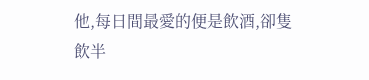他,每日間最愛的便是飲酒,卻隻飲半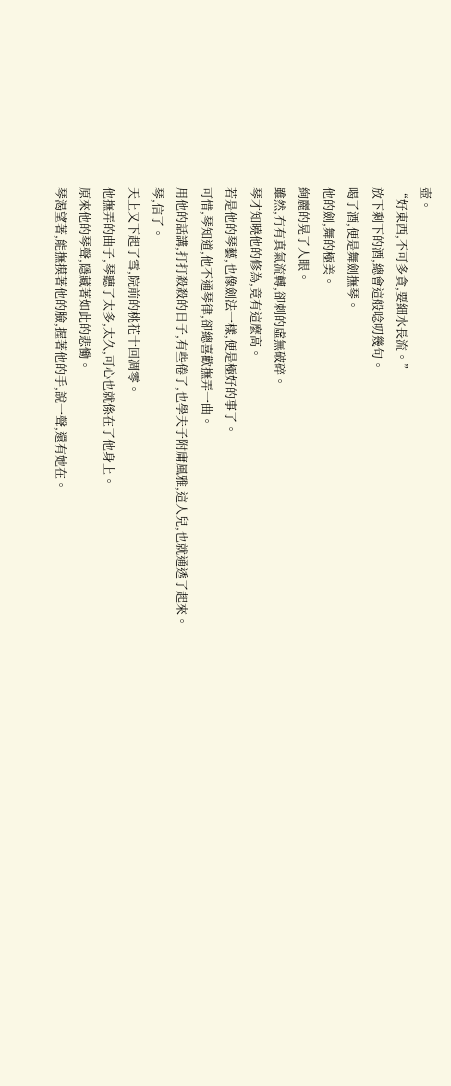壺。
“好東西,不可多貪,要細水長流。”
放下剩下的酒,總會這般唸叨幾句。
喝了酒,便是舞劍撫琴。
他的劍,舞的極美。
絢麗的晃了人眼。
雖然,冇有真氣流轉,卻刺的虛無破碎。
琴才知曉他的修為,竟有這麼高。
若是他的琴藝,也像劍法一樣,便是極好的事了。
可惜,琴知道,他不通琴律,卻總喜歡撫弄一曲。
用他的話講,打打殺殺的日子,有些倦了,也學夫子附庸風雅,這人兒,也就通透了起來。
琴,信了。
天上又下起了雪,院前的桃花十回凋零。
他撫弄的曲子,琴聽了太多,太久,可心也就係在了他身上。
原來他的琴聲,隱藏著如此的悲慟。
琴渴望著,能撫摸著他的臉,握著他的手,說一聲,還有她在。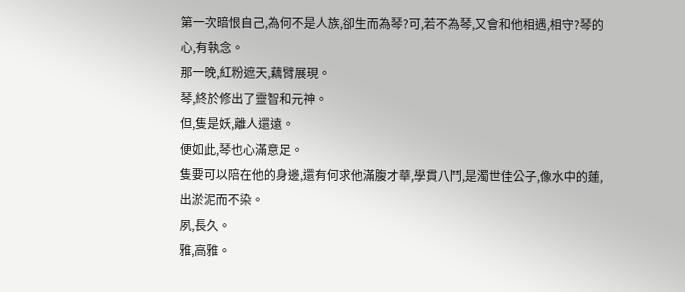第一次暗恨自己,為何不是人族,卻生而為琴?可,若不為琴,又會和他相遇,相守?琴的心,有執念。
那一晚,紅粉遮天,藕臂展現。
琴,終於修出了靈智和元神。
但,隻是妖,離人還遠。
便如此,琴也心滿意足。
隻要可以陪在他的身邊,還有何求他滿腹才華,學貫八鬥,是濁世佳公子,像水中的蓮,出淤泥而不染。
夙,長久。
雅,高雅。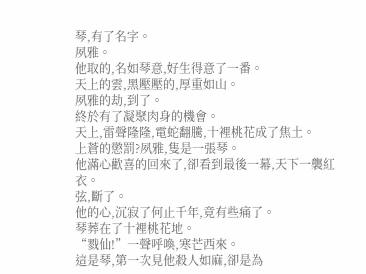琴,有了名字。
夙雅。
他取的,名如琴意,好生得意了一番。
天上的雲,黑壓壓的,厚重如山。
夙雅的劫,到了。
終於有了凝聚肉身的機會。
天上,雷聲隆隆,電蛇翻騰,十裡桃花成了焦土。
上蒼的懲罰?夙雅,隻是一張琴。
他滿心歡喜的回來了,卻看到最後一幕,天下一襲紅衣。
弦,斷了。
他的心,沉寂了何止千年,竟有些痛了。
琴葬在了十裡桃花地。
“戮仙!”一聲呼喚,寒芒西來。
這是琴,第一次見他殺人如麻,卻是為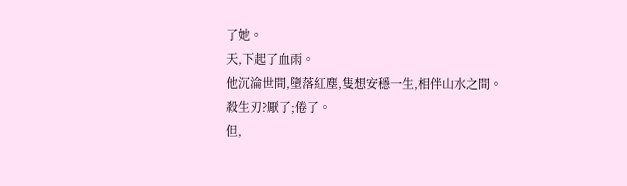了她。
天,下起了血雨。
他沉淪世間,墮落紅塵,隻想安穩一生,相伴山水之間。
殺生刃?厭了;倦了。
但,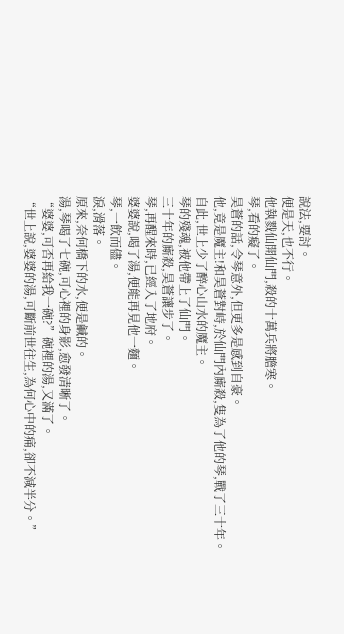說法,要討。
便是天,也不行。
他執戮仙開仙門,殺的十萬兵將膽寒。
琴,看的癡了。
昊蒼的話,令琴意外,但更多是感到自豪。
他,竟是魔主!和昊蒼對峙,於仙門內廝殺,隻為了他的琴,戰了三十年。
自此,世上少了醉心山水的魔主。
琴的殘魂,被他帶上了仙門。
三十年的廝殺,昊蒼讓步了。
琴,再醒來時,已經入了地府。
婆婆說,喝了湯,便能再見他一麵。
琴,一飲而儘。
淚,滑落。
原來,奈何橋下的水,便是鹹的。
湯,琴喝了七碗,可心裡的身影,愈發清晰了。
“婆婆,可否再給我一碗?”碗裡的湯,又滿了。
“世上說,婆婆的湯,可斷前世往生,為何心中的痛,卻不減半分。”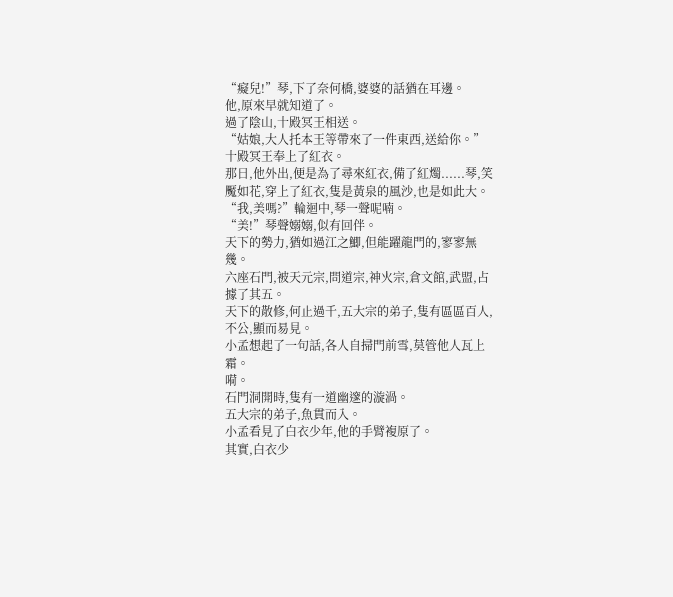“癡兒!”琴,下了奈何橋,婆婆的話猶在耳邊。
他,原來早就知道了。
過了陰山,十殿冥王相送。
“姑娘,大人托本王等帶來了一件東西,送給你。”
十殿冥王奉上了紅衣。
那日,他外出,便是為了尋來紅衣,備了紅燭......琴,笑魘如花,穿上了紅衣,隻是黃泉的風沙,也是如此大。
“我,美嗎?”輪迴中,琴一聲呢喃。
“美!”琴聲嫋嫋,似有回伴。
天下的勢力,猶如過江之鯽,但能躍龍門的,寥寥無幾。
六座石門,被天元宗,問道宗,神火宗,倉文館,武盟,占據了其五。
天下的散修,何止過千,五大宗的弟子,隻有區區百人,不公,顯而易見。
小孟想起了一句話,各人自掃門前雪,莫管他人瓦上霜。
嗬。
石門洞開時,隻有一道幽邃的漩渦。
五大宗的弟子,魚貫而入。
小孟看見了白衣少年,他的手臂複原了。
其實,白衣少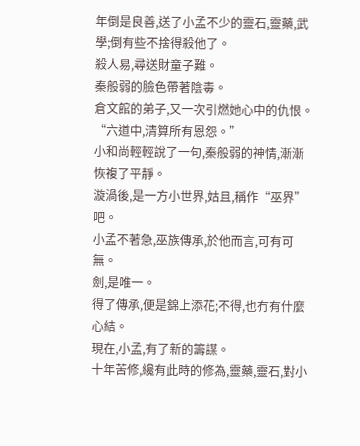年倒是良善,送了小孟不少的靈石,靈藥,武學;倒有些不捨得殺他了。
殺人易,尋送財童子難。
秦般弱的臉色帶著陰毒。
倉文館的弟子,又一次引燃她心中的仇恨。
“六道中,清算所有恩怨。”
小和尚輕輕說了一句,秦般弱的神情,漸漸恢複了平靜。
漩渦後,是一方小世界,姑且,稱作“巫界”吧。
小孟不著急,巫族傳承,於他而言,可有可無。
劍,是唯一。
得了傳承,便是錦上添花;不得,也冇有什麼心結。
現在,小孟,有了新的籌謀。
十年苦修,纔有此時的修為,靈藥,靈石,對小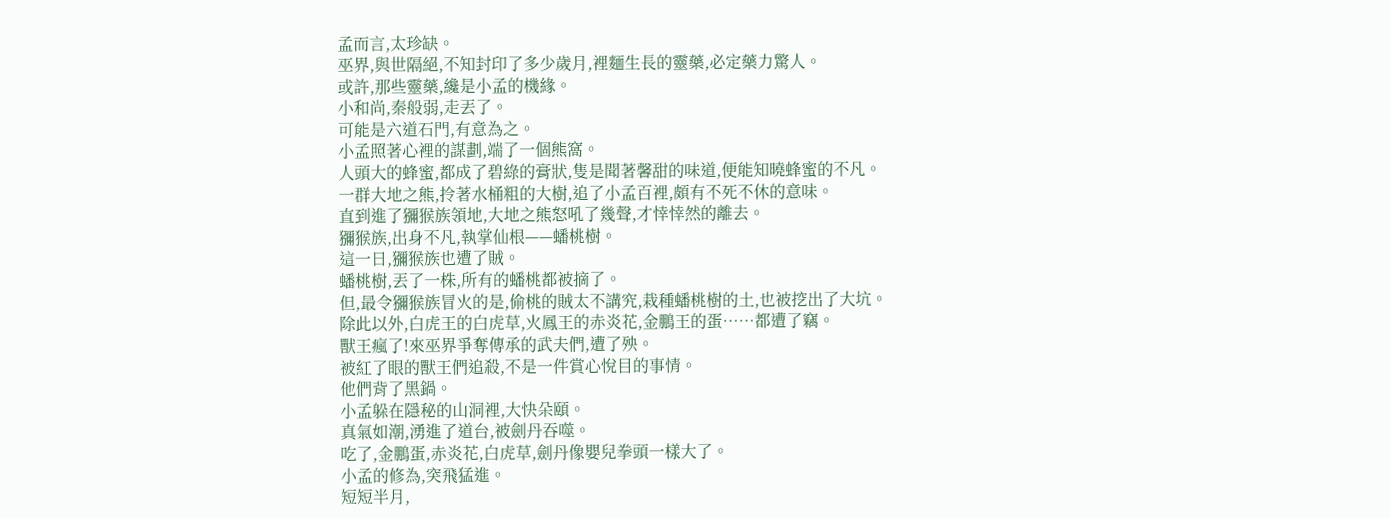孟而言,太珍缺。
巫界,與世隔絕,不知封印了多少歲月,裡麵生長的靈藥,必定藥力驚人。
或許,那些靈藥,纔是小孟的機緣。
小和尚,秦般弱,走丟了。
可能是六道石門,有意為之。
小孟照著心裡的謀劃,端了一個熊窩。
人頭大的蜂蜜,都成了碧綠的膏狀,隻是聞著馨甜的味道,便能知曉蜂蜜的不凡。
一群大地之熊,拎著水桶粗的大樹,追了小孟百裡,頗有不死不休的意味。
直到進了獼猴族領地,大地之熊怒吼了幾聲,才悻悻然的離去。
獼猴族,出身不凡,執掌仙根——蟠桃樹。
這一日,獼猴族也遭了賊。
蟠桃樹,丟了一株,所有的蟠桃都被摘了。
但,最令獼猴族冒火的是,偷桃的賊太不講究,栽種蟠桃樹的土,也被挖出了大坑。
除此以外,白虎王的白虎草,火鳳王的赤炎花,金鵬王的蛋……都遭了竊。
獸王瘋了!來巫界爭奪傳承的武夫們,遭了殃。
被紅了眼的獸王們追殺,不是一件賞心悅目的事情。
他們背了黑鍋。
小孟躲在隱秘的山洞裡,大快朵頤。
真氣如潮,湧進了道台,被劍丹吞噬。
吃了,金鵬蛋,赤炎花,白虎草,劍丹像嬰兒拳頭一樣大了。
小孟的修為,突飛猛進。
短短半月,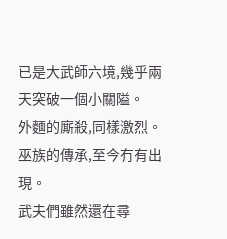已是大武師六境,幾乎兩天突破一個小關隘。
外麵的廝殺,同樣激烈。
巫族的傳承,至今冇有出現。
武夫們雖然還在尋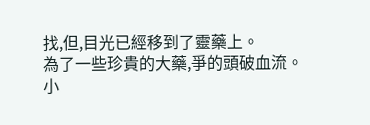找,但,目光已經移到了靈藥上。
為了一些珍貴的大藥,爭的頭破血流。
小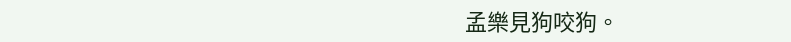孟樂見狗咬狗。